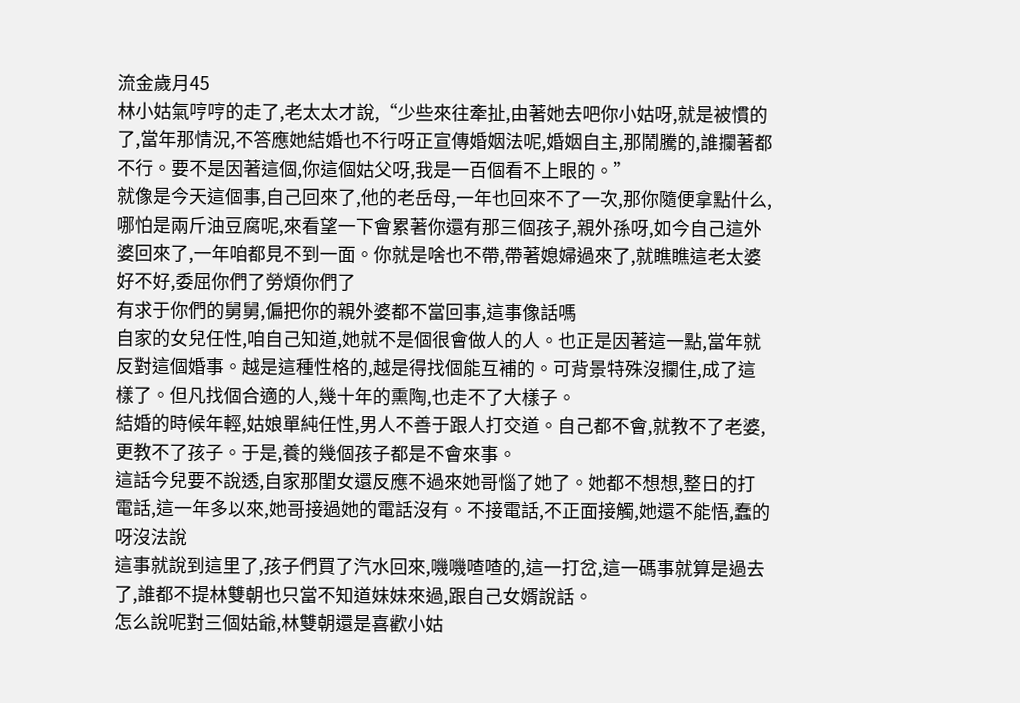流金歲月45
林小姑氣哼哼的走了,老太太才說,“少些來往牽扯,由著她去吧你小姑呀,就是被慣的了,當年那情況,不答應她結婚也不行呀正宣傳婚姻法呢,婚姻自主,那鬧騰的,誰攔著都不行。要不是因著這個,你這個姑父呀,我是一百個看不上眼的。”
就像是今天這個事,自己回來了,他的老岳母,一年也回來不了一次,那你隨便拿點什么,哪怕是兩斤油豆腐呢,來看望一下會累著你還有那三個孩子,親外孫呀,如今自己這外婆回來了,一年咱都見不到一面。你就是啥也不帶,帶著媳婦過來了,就瞧瞧這老太婆好不好,委屈你們了勞煩你們了
有求于你們的舅舅,偏把你的親外婆都不當回事,這事像話嗎
自家的女兒任性,咱自己知道,她就不是個很會做人的人。也正是因著這一點,當年就反對這個婚事。越是這種性格的,越是得找個能互補的。可背景特殊沒攔住,成了這樣了。但凡找個合適的人,幾十年的熏陶,也走不了大樣子。
結婚的時候年輕,姑娘單純任性,男人不善于跟人打交道。自己都不會,就教不了老婆,更教不了孩子。于是,養的幾個孩子都是不會來事。
這話今兒要不說透,自家那閨女還反應不過來她哥惱了她了。她都不想想,整日的打電話,這一年多以來,她哥接過她的電話沒有。不接電話,不正面接觸,她還不能悟,蠢的呀沒法說
這事就說到這里了,孩子們買了汽水回來,嘰嘰喳喳的,這一打岔,這一碼事就算是過去了,誰都不提林雙朝也只當不知道妹妹來過,跟自己女婿說話。
怎么說呢對三個姑爺,林雙朝還是喜歡小姑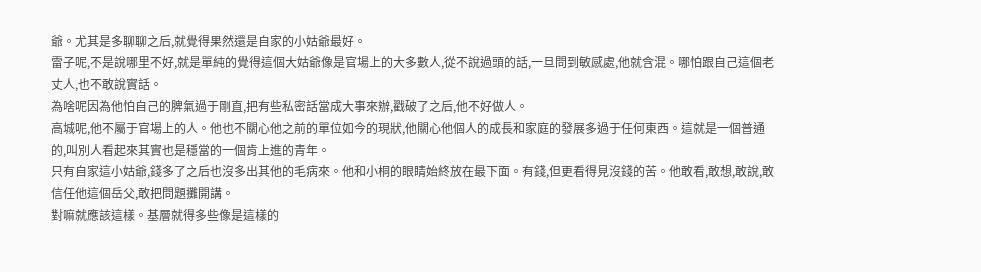爺。尤其是多聊聊之后,就覺得果然還是自家的小姑爺最好。
雷子呢,不是說哪里不好,就是單純的覺得這個大姑爺像是官場上的大多數人,從不說過頭的話,一旦問到敏感處,他就含混。哪怕跟自己這個老丈人,也不敢說實話。
為啥呢因為他怕自己的脾氣過于剛直,把有些私密話當成大事來辦,戳破了之后,他不好做人。
高城呢,他不屬于官場上的人。他也不關心他之前的單位如今的現狀,他關心他個人的成長和家庭的發展多過于任何東西。這就是一個普通的,叫別人看起來其實也是穩當的一個肯上進的青年。
只有自家這小姑爺,錢多了之后也沒多出其他的毛病來。他和小桐的眼睛始終放在最下面。有錢,但更看得見沒錢的苦。他敢看,敢想,敢說,敢信任他這個岳父,敢把問題攤開講。
對嘛就應該這樣。基層就得多些像是這樣的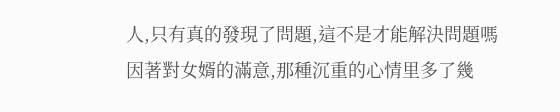人,只有真的發現了問題,這不是才能解決問題嗎
因著對女婿的滿意,那種沉重的心情里多了幾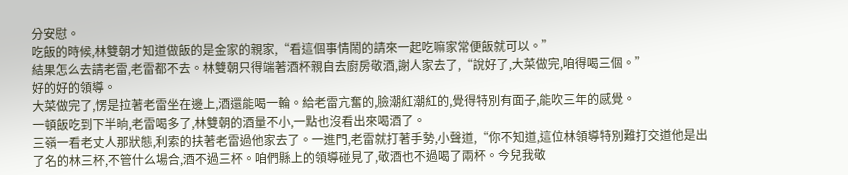分安慰。
吃飯的時候,林雙朝才知道做飯的是金家的親家,“看這個事情鬧的請來一起吃嘛家常便飯就可以。”
結果怎么去請老雷,老雷都不去。林雙朝只得端著酒杯親自去廚房敬酒,謝人家去了,“說好了,大菜做完,咱得喝三個。”
好的好的領導。
大菜做完了,愣是拉著老雷坐在邊上,酒還能喝一輪。給老雷亢奮的,臉潮紅潮紅的,覺得特別有面子,能吹三年的感覺。
一頓飯吃到下半晌,老雷喝多了,林雙朝的酒量不小,一點也沒看出來喝酒了。
三嶺一看老丈人那狀態,利索的扶著老雷過他家去了。一進門,老雷就打著手勢,小聲道,“你不知道,這位林領導特別難打交道他是出了名的林三杯,不管什么場合,酒不過三杯。咱們縣上的領導碰見了,敬酒也不過喝了兩杯。今兒我敬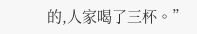的,人家喝了三杯。”